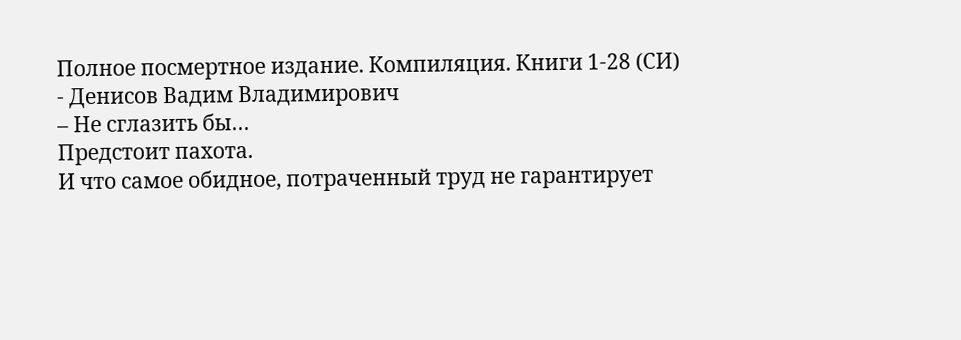Полное посмертное издание. Компиляция. Книги 1-28 (СИ) - Денисов Вадим Владимирович
– Не сглазить бы…
Предстоит пахота.
И что самое обидное, потраченный труд не гарантирует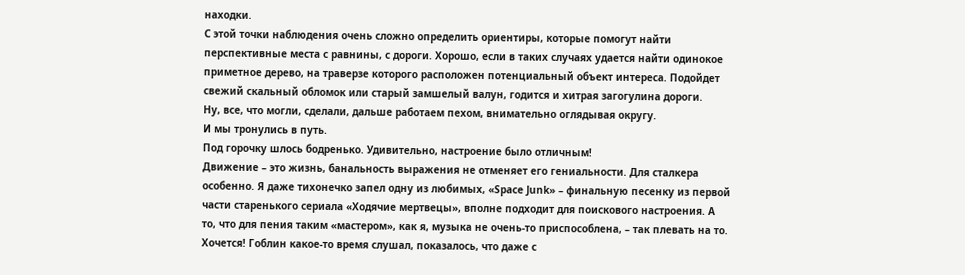находки.
С этой точки наблюдения очень сложно определить ориентиры, которые помогут найти перспективные места с равнины, с дороги. Хорошо, если в таких случаях удается найти одинокое приметное дерево, на траверзе которого расположен потенциальный объект интереса. Подойдет свежий скальный обломок или старый замшелый валун, годится и хитрая загогулина дороги.
Ну, все, что могли, сделали, дальше работаем пехом, внимательно оглядывая округу.
И мы тронулись в путь.
Под горочку шлось бодренько. Удивительно, настроение было отличным!
Движение – это жизнь, банальность выражения не отменяет его гениальности. Для сталкера особенно. Я даже тихонечко запел одну из любимых, «Space Junk» – финальную песенку из первой части старенького сериала «Ходячие мертвецы», вполне подходит для поискового настроения. А то, что для пения таким «мастером», как я, музыка не очень-то приспособлена, – так плевать на то. Хочется! Гоблин какое-то время слушал, показалось, что даже с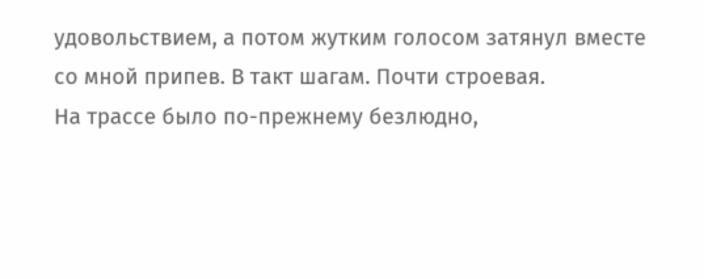удовольствием, а потом жутким голосом затянул вместе со мной припев. В такт шагам. Почти строевая.
На трассе было по-прежнему безлюдно,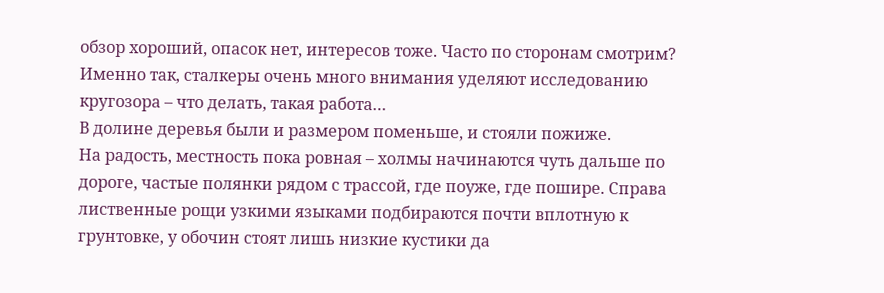обзор хороший, опасок нет, интересов тоже. Часто по сторонам смотрим? Именно так, сталкеры очень много внимания уделяют исследованию кругозора – что делать, такая работа…
В долине деревья были и размером поменьше, и стояли пожиже.
На радость, местность пока ровная – холмы начинаются чуть дальше по дороге, частые полянки рядом с трассой, где поуже, где пошире. Справа лиственные рощи узкими языками подбираются почти вплотную к грунтовке, у обочин стоят лишь низкие кустики да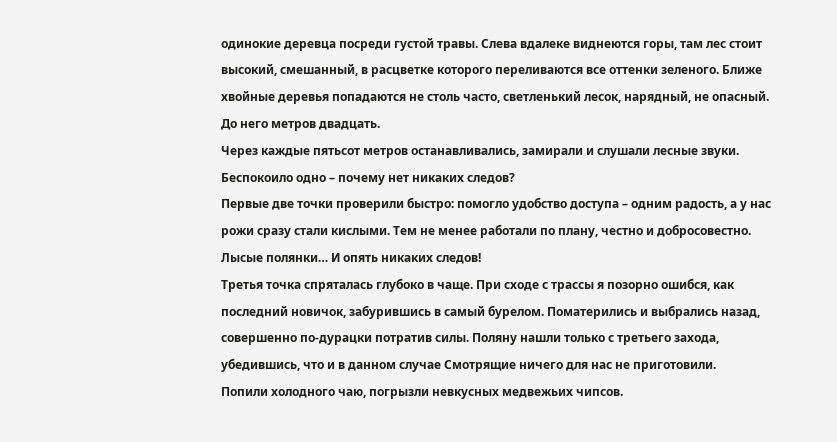одинокие деревца посреди густой травы. Слева вдалеке виднеются горы, там лес стоит высокий, смешанный, в расцветке которого переливаются все оттенки зеленого. Ближе хвойные деревья попадаются не столь часто, светленький лесок, нарядный, не опасный. До него метров двадцать.
Через каждые пятьсот метров останавливались, замирали и слушали лесные звуки.
Беспокоило одно – почему нет никаких следов?
Первые две точки проверили быстро: помогло удобство доступа – одним радость, а у нас рожи сразу стали кислыми. Тем не менее работали по плану, честно и добросовестно. Лысые полянки… И опять никаких следов!
Третья точка спряталась глубоко в чаще. При сходе с трассы я позорно ошибся, как последний новичок, забурившись в самый бурелом. Поматерились и выбрались назад, совершенно по-дурацки потратив силы. Поляну нашли только с третьего захода, убедившись, что и в данном случае Смотрящие ничего для нас не приготовили.
Попили холодного чаю, погрызли невкусных медвежьих чипсов.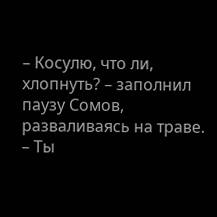– Косулю, что ли, хлопнуть? – заполнил паузу Сомов, разваливаясь на траве.
– Ты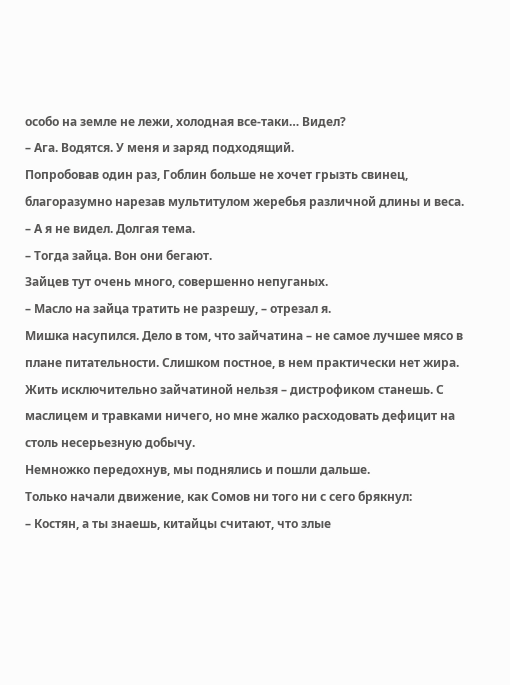особо на земле не лежи, холодная все-таки… Видел?
– Ага. Водятся. У меня и заряд подходящий.
Попробовав один раз, Гоблин больше не хочет грызть свинец, благоразумно нарезав мультитулом жеребья различной длины и веса.
– А я не видел. Долгая тема.
– Тогда зайца. Вон они бегают.
Зайцев тут очень много, совершенно непуганых.
– Масло на зайца тратить не разрешу, – отрезал я.
Мишка насупился. Дело в том, что зайчатина – не самое лучшее мясо в плане питательности. Слишком постное, в нем практически нет жира. Жить исключительно зайчатиной нельзя – дистрофиком станешь. С маслицем и травками ничего, но мне жалко расходовать дефицит на столь несерьезную добычу.
Немножко передохнув, мы поднялись и пошли дальше.
Только начали движение, как Сомов ни того ни с сего брякнул:
– Костян, а ты знаешь, китайцы считают, что злые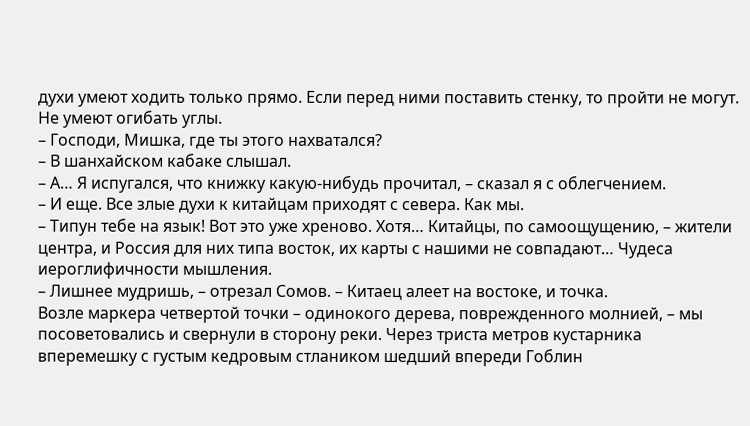духи умеют ходить только прямо. Если перед ними поставить стенку, то пройти не могут. Не умеют огибать углы.
– Господи, Мишка, где ты этого нахватался?
– В шанхайском кабаке слышал.
– А… Я испугался, что книжку какую-нибудь прочитал, – сказал я с облегчением.
– И еще. Все злые духи к китайцам приходят с севера. Как мы.
– Типун тебе на язык! Вот это уже хреново. Хотя… Китайцы, по самоощущению, – жители центра, и Россия для них типа восток, их карты с нашими не совпадают… Чудеса иероглифичности мышления.
– Лишнее мудришь, – отрезал Сомов. – Китаец алеет на востоке, и точка.
Возле маркера четвертой точки – одинокого дерева, поврежденного молнией, – мы посоветовались и свернули в сторону реки. Через триста метров кустарника вперемешку с густым кедровым стлаником шедший впереди Гоблин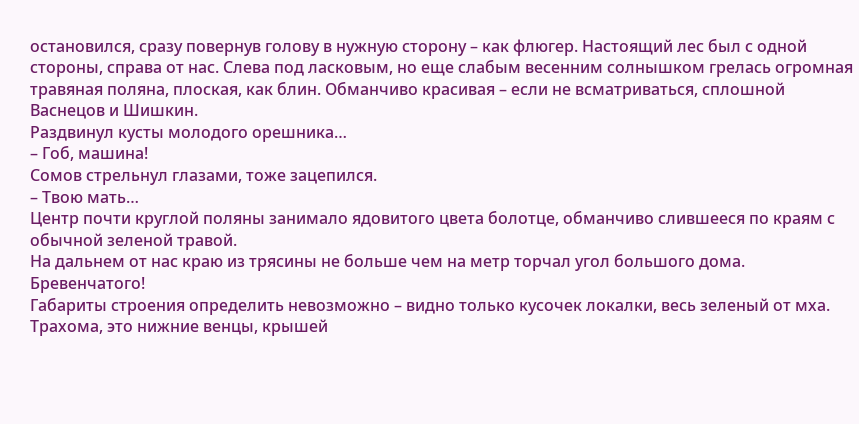остановился, сразу повернув голову в нужную сторону – как флюгер. Настоящий лес был с одной стороны, справа от нас. Слева под ласковым, но еще слабым весенним солнышком грелась огромная травяная поляна, плоская, как блин. Обманчиво красивая – если не всматриваться, сплошной Васнецов и Шишкин.
Раздвинул кусты молодого орешника…
– Гоб, машина!
Сомов стрельнул глазами, тоже зацепился.
– Твою мать…
Центр почти круглой поляны занимало ядовитого цвета болотце, обманчиво слившееся по краям с обычной зеленой травой.
На дальнем от нас краю из трясины не больше чем на метр торчал угол большого дома.
Бревенчатого!
Габариты строения определить невозможно – видно только кусочек локалки, весь зеленый от мха. Трахома, это нижние венцы, крышей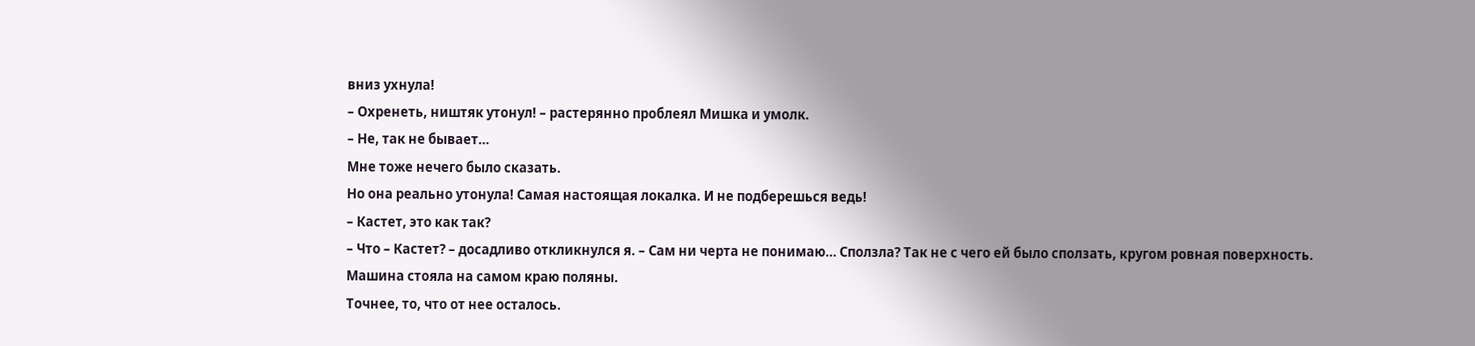вниз ухнула!
– Охренеть, ништяк утонул! – растерянно проблеял Мишка и умолк.
– Не, так не бывает…
Мне тоже нечего было сказать.
Но она реально утонула! Самая настоящая локалка. И не подберешься ведь!
– Кастет, это как так?
– Что – Кастет? – досадливо откликнулся я. – Сам ни черта не понимаю… Сползла? Так не с чего ей было сползать, кругом ровная поверхность.
Машина стояла на самом краю поляны.
Точнее, то, что от нее осталось.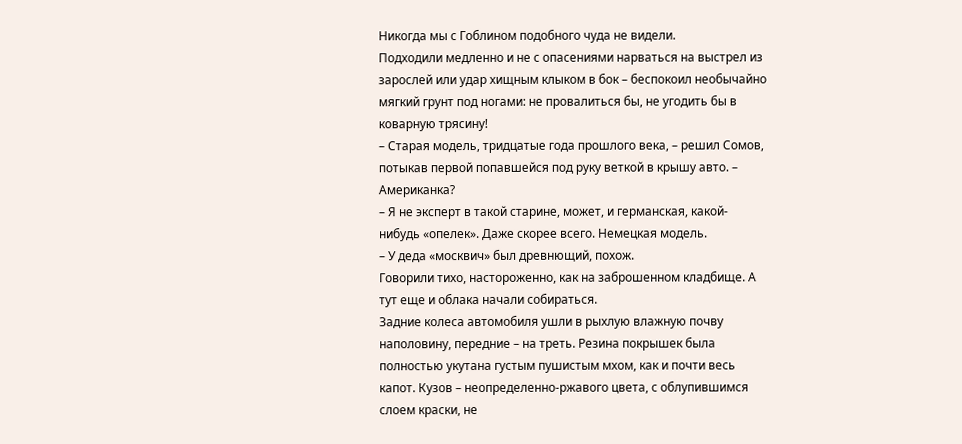Никогда мы с Гоблином подобного чуда не видели.
Подходили медленно и не с опасениями нарваться на выстрел из зарослей или удар хищным клыком в бок – беспокоил необычайно мягкий грунт под ногами: не провалиться бы, не угодить бы в коварную трясину!
– Старая модель, тридцатые года прошлого века, – решил Сомов, потыкав первой попавшейся под руку веткой в крышу авто. – Американка?
– Я не эксперт в такой старине, может, и германская, какой-нибудь «опелек». Даже скорее всего. Немецкая модель.
– У деда «москвич» был древнющий, похож.
Говорили тихо, настороженно, как на заброшенном кладбище. А тут еще и облака начали собираться.
Задние колеса автомобиля ушли в рыхлую влажную почву наполовину, передние – на треть. Резина покрышек была полностью укутана густым пушистым мхом, как и почти весь капот. Кузов – неопределенно-ржавого цвета, с облупившимся слоем краски, не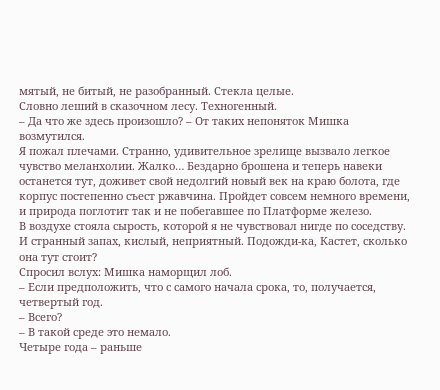мятый, не битый, не разобранный. Стекла целые.
Словно леший в сказочном лесу. Техногенный.
– Да что же здесь произошло? – От таких непоняток Мишка возмутился.
Я пожал плечами. Странно, удивительное зрелище вызвало легкое чувство меланхолии. Жалко… Бездарно брошена и теперь навеки останется тут, доживет свой недолгий новый век на краю болота, где корпус постепенно съест ржавчина. Пройдет совсем немного времени, и природа поглотит так и не побегавшее по Платформе железо.
В воздухе стояла сырость, которой я не чувствовал нигде по соседству. И странный запах, кислый, неприятный. Подожди-ка, Кастет, сколько она тут стоит?
Спросил вслух: Мишка наморщил лоб.
– Если предположить, что с самого начала срока, то, получается, четвертый год.
– Всего?
– В такой среде это немало.
Четыре года – раньше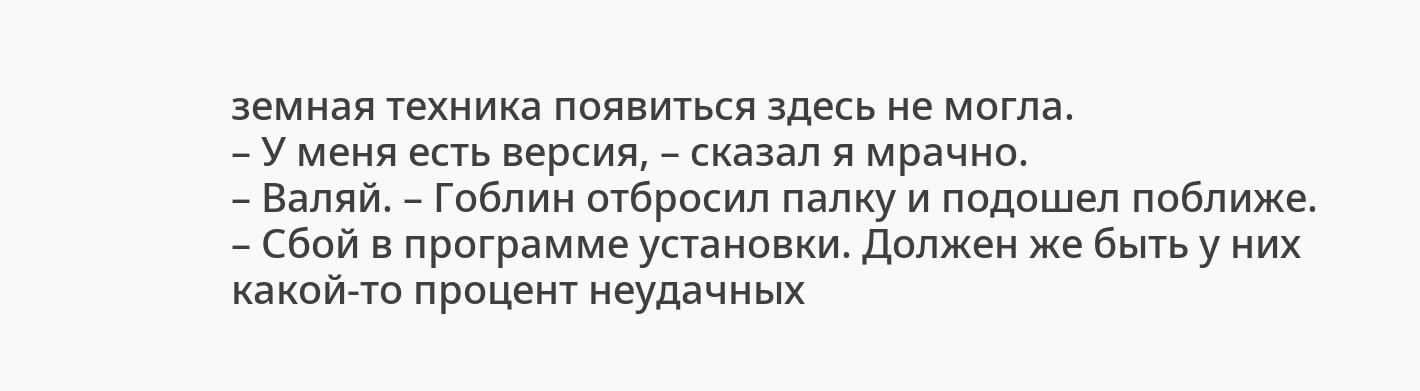земная техника появиться здесь не могла.
– У меня есть версия, – сказал я мрачно.
– Валяй. – Гоблин отбросил палку и подошел поближе.
– Сбой в программе установки. Должен же быть у них какой-то процент неудачных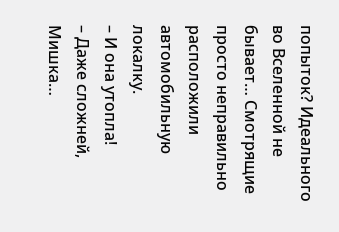попыток? Идеального во Вселенной не бывает… Смотрящие просто неправильно расположили автомобильную локалку.
– И она утопла!
– Даже сложней, Мишка…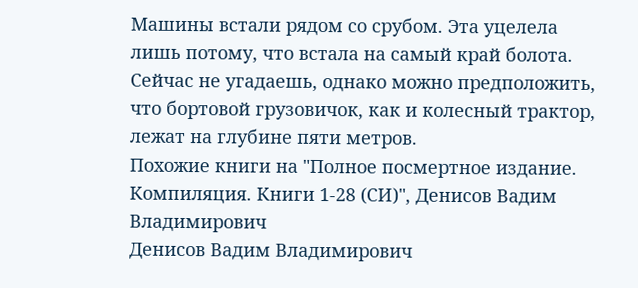Машины встали рядом со срубом. Эта уцелела лишь потому, что встала на самый край болота. Сейчас не угадаешь, однако можно предположить, что бортовой грузовичок, как и колесный трактор, лежат на глубине пяти метров.
Похожие книги на "Полное посмертное издание. Компиляция. Книги 1-28 (СИ)", Денисов Вадим Владимирович
Денисов Вадим Владимирович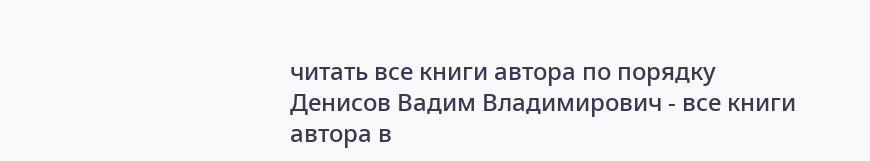читать все книги автора по порядку
Денисов Вадим Владимирович - все книги автора в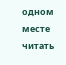одном месте читать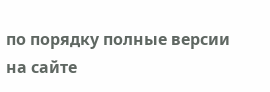по порядку полные версии на сайте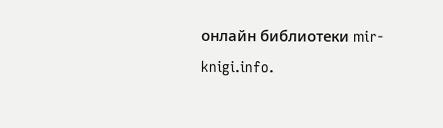онлайн библиотеки mir-knigi.info.